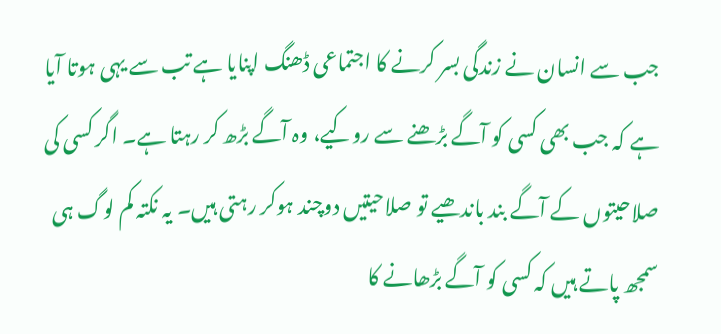جب سے انسان نے زندگی بسر کرنے کا اجتماعی ڈھنگ اپنایا ہے تب سے یہی ہوتا آیا ہے کہ جب بھی کسی کو آگے بڑھنے سے روکیے، وہ آگے بڑھ کر رہتا ہے۔ اگر کسی کی صلاحیتوں کے آگے بند باندھیے تو صلاحیتیں دوچند ہوکر رہتی ہیں۔ یہ نکتہ کم لوگ ہی سمجھ پاتے ہیں کہ کسی کو آگے بڑھانے کا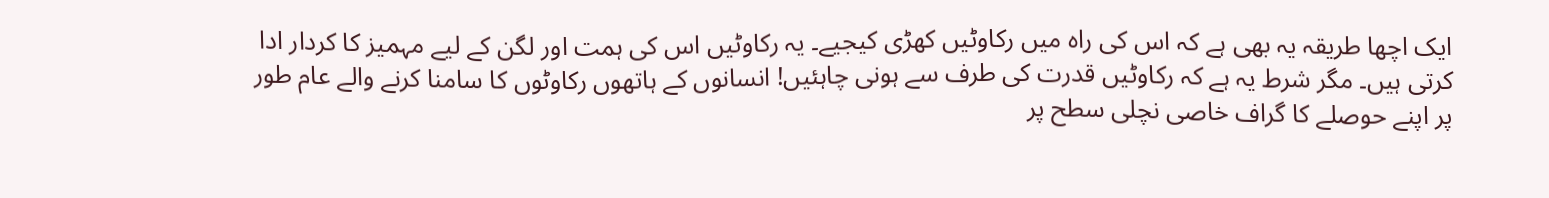ایک اچھا طریقہ یہ بھی ہے کہ اس کی راہ میں رکاوٹیں کھڑی کیجیے۔ یہ رکاوٹیں اس کی ہمت اور لگن کے لیے مہمیز کا کردار ادا کرتی ہیں۔ مگر شرط یہ ہے کہ رکاوٹیں قدرت کی طرف سے ہونی چاہئیں! انسانوں کے ہاتھوں رکاوٹوں کا سامنا کرنے والے عام طور پر اپنے حوصلے کا گراف خاصی نچلی سطح پر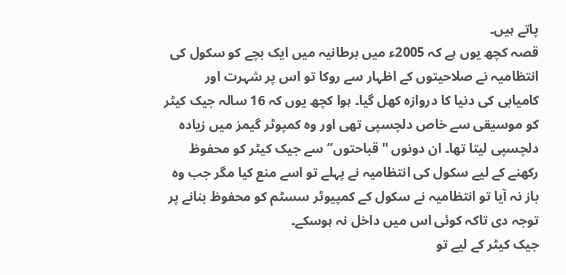پاتے ہیں۔
قصہ کچھ یوں ہے کہ 2005ء میں برطانیہ میں ایک بچے کو سکول کی انتظامیہ نے صلاحیتوں کے اظہار سے روکا تو اس پر شہرت اور کامیابی کی دنیا کا دروازہ کھل گیا۔ ہوا کچھ یوں کہ 16 سالہ جیک کیٹر کو موسیقی سے خاص دلچسپی تھی اور وہ کمپوٹر گیمز میں زیادہ دلچسپی لیتا تھا۔ ان دونوں ''قباحتوں‘‘ سے جیک کیٹر کو محفوظ رکھنے کے لیے سکول کی انتظامیہ نے پہلے تو اسے منع کیا مگر جب وہ باز نہ آیا تو انتظامیہ نے سکول کے کمپیوٹر سسٹم کو محفوظ بنانے پر توجہ دی تاکہ کوئی اس میں داخل نہ ہوسکے۔
جیک کیٹر کے لیے تو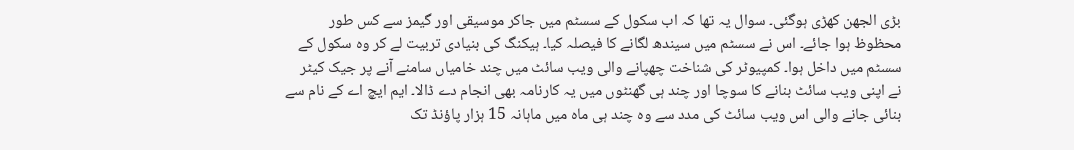بڑی الجھن کھڑی ہوگئی۔ سوال یہ تھا کہ اب سکول کے سسٹم میں جاکر موسیقی اور گیمز سے کس طور محظوظ ہوا جائے۔ اس نے سسٹم میں سیندھ لگانے کا فیصلہ کیا۔ ہیکنگ کی بنیادی تربیت لے کر وہ سکول کے سسٹم میں داخل ہوا۔ کمپیوٹر کی شناخت چھپانے والی ویب سائٹ میں چند خامیاں سامنے آنے پر جیک کیٹر نے اپنی ویب سائٹ بنانے کا سوچا اور چند ہی گھنٹوں میں یہ کارنامہ بھی انجام دے ڈالا۔ ایم ایچ اے کے نام سے بنائی جانے والی اس ویب سائٹ کی مدد سے وہ چند ہی ماہ میں ماہانہ 15 ہزار پاؤنڈ تک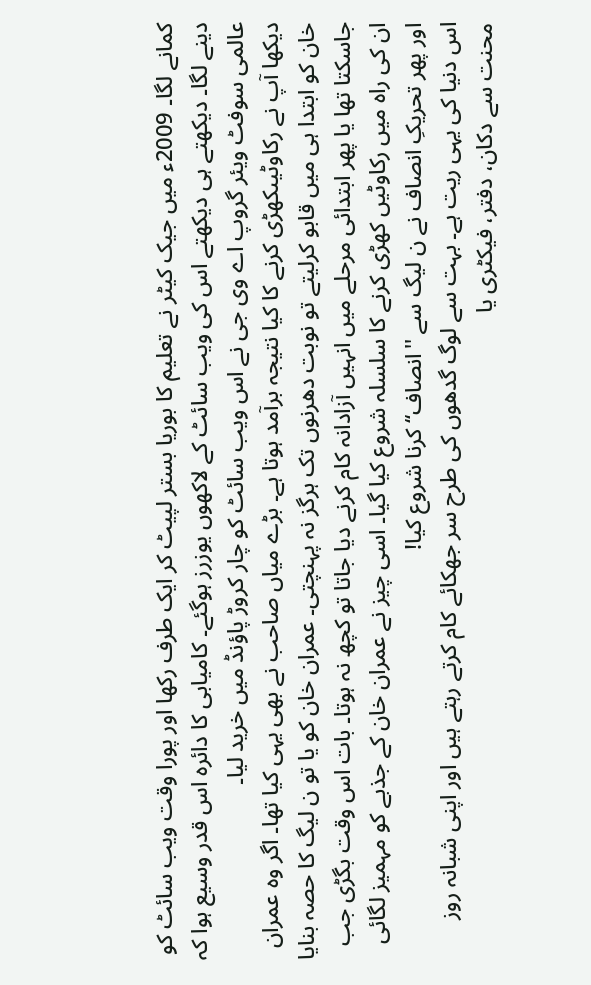کمانے لگا۔ 2009ء میں جیک کیٹر نے تعلیم کا بوریا بستر لپیٹ کر ایک طرف رکھا اور پورا وقت ویب سائٹ کو دینے لگا۔ دیکھتے ہی دیکھتے اس کی ویب سائٹ کے لاکھوں یوزرز ہوگئے۔ کامیابی کا دائرہ اس قدر وسیع ہوا کہ عالمی سوفٹ ویئر گروپ اے وی جی نے اس ویب سائٹ کو چار کروڑ پاؤنڈ میں خرید لیا۔
دیکھا آپ نے رکاوٹیںکھڑی کرنے کا کیا نتیجہ برآمد ہوتا ہے۔ بڑے میاں صاحب نے بھی یہی کیا تھا۔ اگر وہ عمران خان کو ابتدا ہی میں قابو کرلیتے تو نوبت دھرنوں تک ہرگز نہ پہنچتی۔ عمران خان کو یا تو ن لیگ کا حصہ بنایا جاسکتا تھا یا پھر ابتدائی مرحلے میں انہیں آزادانہ کام کرنے دیا جاتا تو کچھ نہ ہوتا۔ بات اس وقت بگڑی جب ان کی راہ میں رکاوٹیں کھڑی کرنے کا سلسلہ شروع کیا گیا۔ اسی چیز نے عمران خان کے جذبے کو مہمیز لگائی اور پھر تحریکِ انصاف نے ن لیگ سے ''انصاف‘‘ کرنا شروع کیا!
اس دنیا کی یہی ریت ہے۔ بہت سے لوگ گدھوں کی طرح سر جھکائے کام کرتے رہتے ہیں اور اپنی شبانہ روز محنت سے دکان، دفتر، فیکٹری یا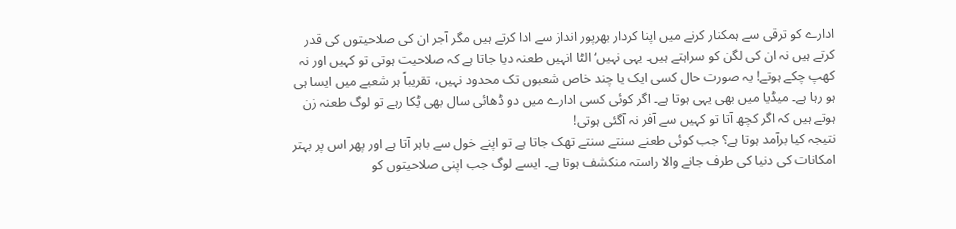ادارے کو ترقی سے ہمکنار کرنے میں اپنا کردار بھرپور انداز سے ادا کرتے ہیں مگر آجر ان کی صلاحیتوں کی قدر کرتے ہیں نہ ان کی لگن کو سراہتے ہیں۔ یہی نہیں‘ الٹا انہیں طعنہ دیا جاتا ہے کہ صلاحیت ہوتی تو کہیں اور نہ کھپ چکے ہوتے! یہ صورت حال کسی ایک یا چند خاص شعبوں تک محدود نہیں، تقریباً ہر شعبے میں ایسا ہی ہو رہا ہے۔ میڈیا میں بھی یہی ہوتا ہے۔ اگر کوئی کسی ادارے میں دو ڈھائی سال بھی ٹِکا رہے تو لوگ طعنہ زن ہوتے ہیں کہ اگر کچھ آتا تو کہیں سے آفر نہ آگئی ہوتی!
نتیجہ کیا برآمد ہوتا ہے؟ جب کوئی طعنے سنتے سنتے تھک جاتا ہے تو اپنے خول سے باہر آتا ہے اور پھر اس پر بہتر امکانات کی دنیا کی طرف جانے والا راستہ منکشف ہوتا ہے۔ ایسے لوگ جب اپنی صلاحیتوں کو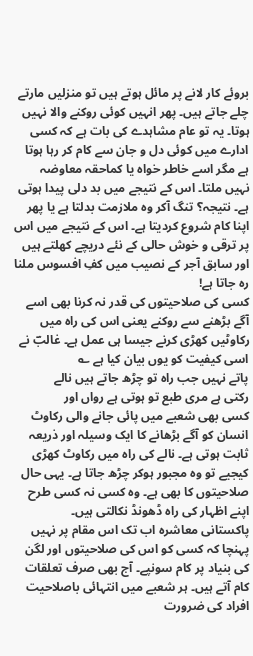بروئے کار لانے پر مائل ہوتے ہیں تو منزلیں مارتے چلے جاتے ہیں۔ پھر انہیں کوئی روکنے والا نہیں ہوتا۔ یہ تو عام مشاہدے کی بات ہے کہ کسی ادارے میں کوئی دل و جان سے کام کر رہا ہوتا ہے مگر اسے خاطر خواہ یا کماحقہ معاوضہ نہیں ملتا۔ اس کے نتیجے میں بد دلی پیدا ہوتی ہے۔ نتیجہ؟ تنگ آکر وہ ملازمت بدلتا ہے یا پھر اپنا کام شروع کردیتا ہے۔ اس کے نتیجے میں اس پر ترقی و خوش حالی کے نئے دریچے کھلتے ہیں اور سابق آجر کے نصیب میں کفِ افسوس ملنا رہ جاتا ہے!
کسی کی صلاحیتوں کی قدر نہ کرنا بھی اسے آگے بڑھنے سے روکنے یعنی اس کی راہ میں رکاوٹیں کھڑی کرنے جیسا ہی عمل ہے۔ غالبؔ نے اسی کیفیت کو یوں بیان کیا ہے ؎
پاتے نہیں جب راہ تو چڑھ جاتے ہیں نالے
رکتی ہے مری طبع تو ہوتی ہے رواں اور
کسی بھی شعبے میں پائی جانے والی رکاوٹ انسان کو آگے بڑھانے کا ایک وسیلہ اور ذریعہ ثابت ہوتی ہے۔ نالے کی راہ میں رکاوٹ کھڑی کیجیے تو وہ مجبور ہوکر چڑھ جاتا ہے۔ یہی حال صلاحیتوں کا بھی ہے۔ وہ کسی نہ کسی طرح اپنے اظہار کی راہ ڈھونڈ نکالتی ہیں۔
پاکستانی معاشرہ اب تک اس مقام پر نہیں پہنچا کہ کسی کو اس کی صلاحیتوں اور لگن کی بنیاد پر کام سونپے۔ آج بھی صرف تعلقات کام آتے ہیں۔ ہر شعبے میں انتہائی باصلاحیت افراد کی ضرورت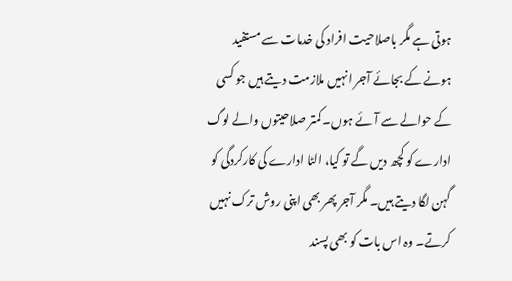ہوتی ہے مگر باصلاحیت افراد کی خدمات سے مستفید ہونے کے بجائے آجر انہیں ملازمت دیتے ہیں جو کسی کے حوالے سے آئے ہوں۔ کمتر صلاحیتوں والے لوگ ادارے کو کچھ دیں گے تو کیا، الٹا ادارے کی کارکردگی کو گہن لگا دیتے ہیں۔ مگر آجر پھر بھی اپنی روش ترک نہیں کرتے۔ وہ اس بات کو بھی پسند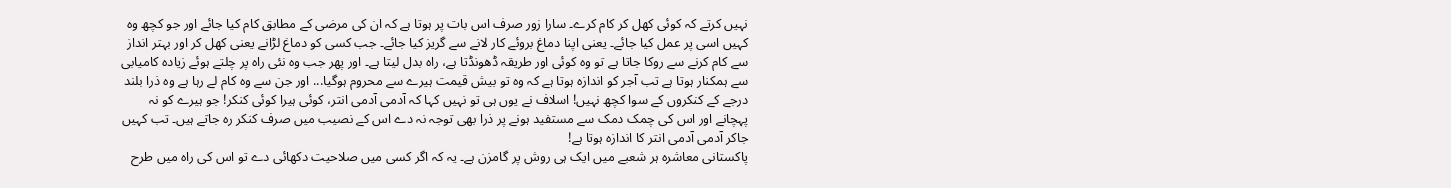نہیں کرتے کہ کوئی کھل کر کام کرے۔ سارا زور صرف اس بات پر ہوتا ہے کہ ان کی مرضی کے مطابق کام کیا جائے اور جو کچھ وہ کہیں اسی پر عمل کیا جائے۔ یعنی اپنا دماغ بروئے کار لانے سے گریز کیا جائے۔ جب کسی کو دماغ لڑانے یعنی کھل کر اور بہتر انداز سے کام کرنے سے روکا جاتا ہے تو وہ کوئی اور طریقہ ڈھونڈتا ہے، راہ بدل لیتا ہے۔ اور پھر جب وہ نئی راہ پر چلتے ہوئے زیادہ کامیابی سے ہمکنار ہوتا ہے تب آجر کو اندازہ ہوتا ہے کہ وہ تو بیش قیمت ہیرے سے محروم ہوگیا... اور جن سے وہ کام لے رہا ہے وہ ذرا بلند درجے کے کنکروں کے سوا کچھ نہیں! اسلاف نے یوں ہی تو نہیں کہا کہ آدمی آدمی انتر، کوئی ہیرا کوئی کنکر! جو ہیرے کو نہ پہچانے اور اس کی چمک دمک سے مستفید ہونے پر ذرا بھی توجہ نہ دے اس کے نصیب میں صرف کنکر رہ جاتے ہیں۔ تب کہیں جاکر آدمی آدمی انتر کا اندازہ ہوتا ہے!
پاکستانی معاشرہ ہر شعبے میں ایک ہی روش پر گامزن ہے۔ یہ کہ اگر کسی میں صلاحیت دکھائی دے تو اس کی راہ میں طرح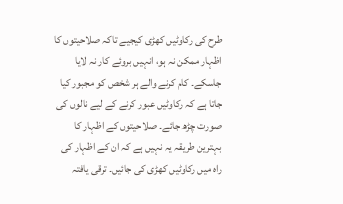طرح کی رکاوٹیں کھڑی کیجیے تاکہ صلاحیتوں کا اظہار ممکن نہ ہو، انہیں بروئے کار نہ لایا جاسکے۔ کام کرنے والے ہر شخص کو مجبور کیا جاتا ہے کہ رکاوٹیں عبور کرنے کے لیے نالوں کی صورت چڑھ جائے۔ صلاحیتوں کے اظہار کا بہترین طریقہ یہ نہیں ہے کہ ان کے اظہار کی راہ میں رکاوٹیں کھڑی کی جائیں۔ ترقی یافتہ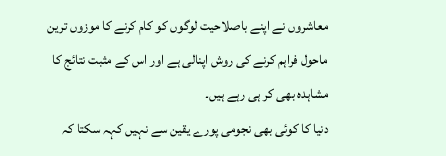معاشروں نے اپنے باصلاحیت لوگوں کو کام کرنے کا موزوں ترین ماحول فراہم کرنے کی روش اپنالی ہے اور اس کے مثبت نتائج کا مشاہدہ بھی کر ہی رہے ہیں۔
دنیا کا کوئی بھی نجومی پورے یقین سے نہیں کہہ سکتا کہ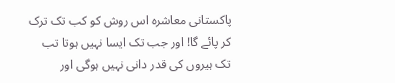پاکستانی معاشرہ اس روش کو کب تک ترک کر پائے گا! اور جب تک ایسا نہیں ہوتا تب تک ہیروں کی قدر دانی نہیں ہوگی اور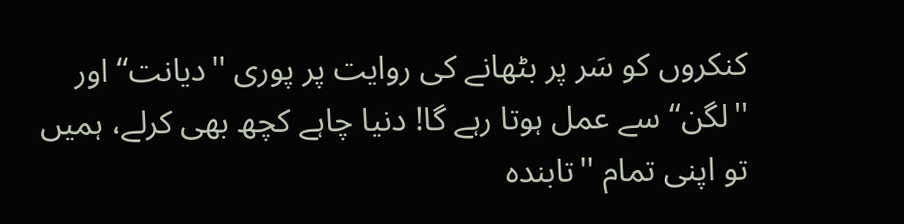کنکروں کو سَر پر بٹھانے کی روایت پر پوری ''دیانت‘‘ اور ''لگن‘‘ سے عمل ہوتا رہے گا! دنیا چاہے کچھ بھی کرلے، ہمیں تو اپنی تمام ''تابندہ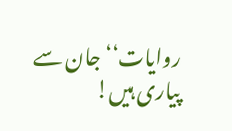روایات‘‘ جان سے پیاری ہیں!